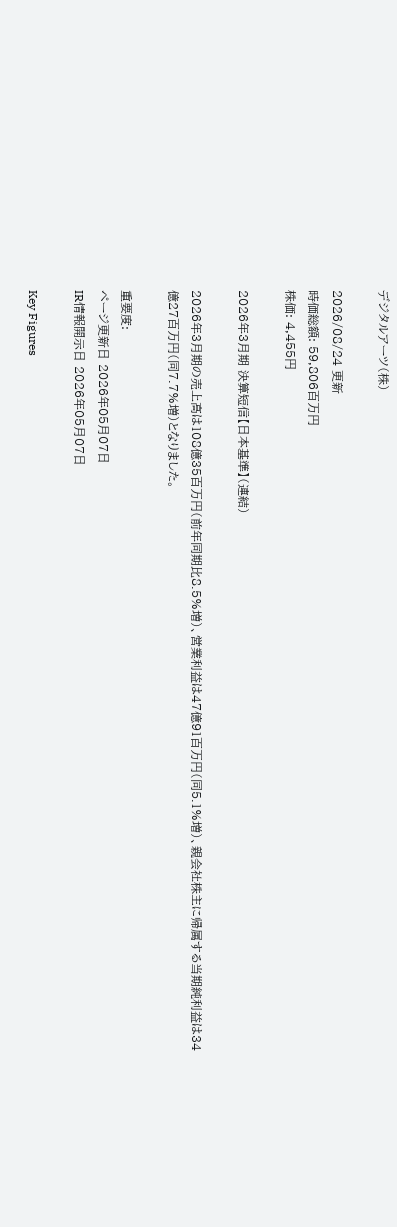デジタルアーツ(株)

2026/08/24 更新
時価総額: 59,806百万円
株価: 4,455円

2026年3月期 決算短信【日本基準】(連結)

2026年3月期の売上高は108億35百万円(前年同期比8.5%増)、営業利益は47億91百万円(同5.1%増)、親会社株主に帰属する当期純利益は34億27百万円(同7.7%増)となりました。

重要度:
ページ更新日 2026年05月07日
IR情報開示日 2026年05月07日

Key Figures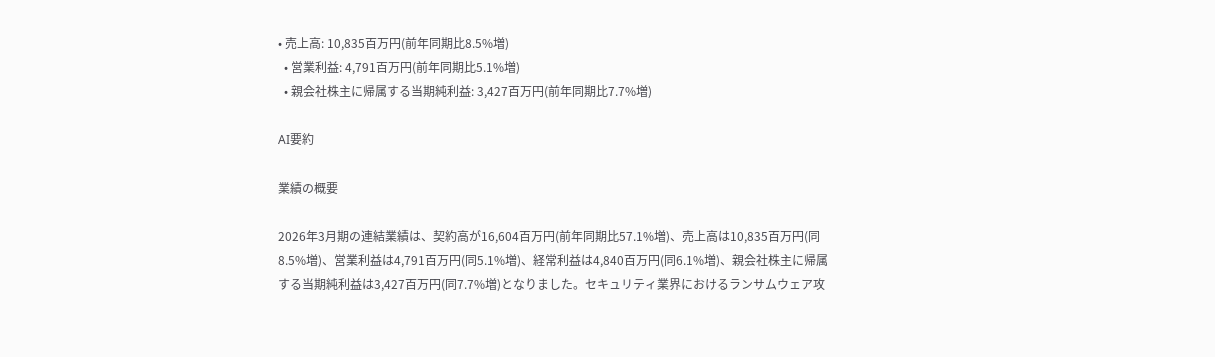• 売上高: 10,835百万円(前年同期比8.5%増)
  • 営業利益: 4,791百万円(前年同期比5.1%増)
  • 親会社株主に帰属する当期純利益: 3,427百万円(前年同期比7.7%増)

AI要約

業績の概要

2026年3月期の連結業績は、契約高が16,604百万円(前年同期比57.1%増)、売上高は10,835百万円(同8.5%増)、営業利益は4,791百万円(同5.1%増)、経常利益は4,840百万円(同6.1%増)、親会社株主に帰属する当期純利益は3,427百万円(同7.7%増)となりました。セキュリティ業界におけるランサムウェア攻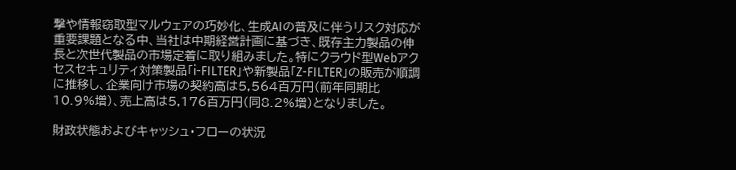撃や情報窃取型マルウェアの巧妙化、生成AIの普及に伴うリスク対応が重要課題となる中、当社は中期経営計画に基づき、既存主力製品の伸長と次世代製品の市場定着に取り組みました。特にクラウド型Webアクセスセキュリティ対策製品「i-FILTER」や新製品「Z-FILTER」の販売が順調に推移し、企業向け市場の契約高は5,564百万円(前年同期比10.9%増)、売上高は5,176百万円(同8.2%増)となりました。

財政状態およびキャッシュ・フローの状況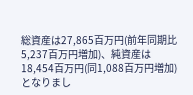総資産は27,865百万円(前年同期比5,237百万円増加)、純資産は18,454百万円(同1,088百万円増加)となりまし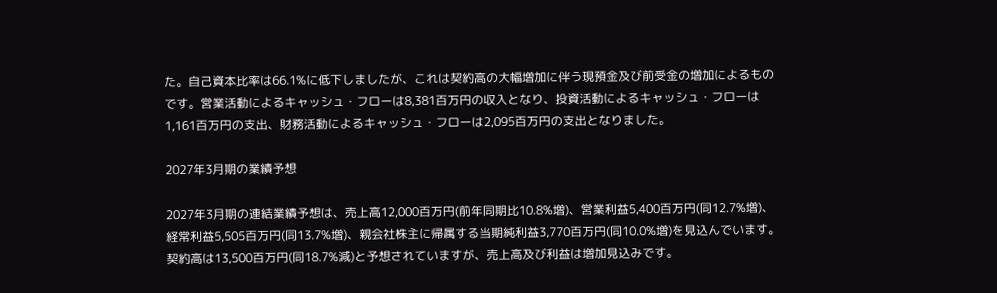た。自己資本比率は66.1%に低下しましたが、これは契約高の大幅増加に伴う現預金及び前受金の増加によるものです。営業活動によるキャッシュ・フローは8,381百万円の収入となり、投資活動によるキャッシュ・フローは1,161百万円の支出、財務活動によるキャッシュ・フローは2,095百万円の支出となりました。

2027年3月期の業績予想

2027年3月期の連結業績予想は、売上高12,000百万円(前年同期比10.8%増)、営業利益5,400百万円(同12.7%増)、経常利益5,505百万円(同13.7%増)、親会社株主に帰属する当期純利益3,770百万円(同10.0%増)を見込んでいます。契約高は13,500百万円(同18.7%減)と予想されていますが、売上高及び利益は増加見込みです。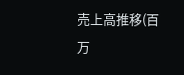売上高推移(百万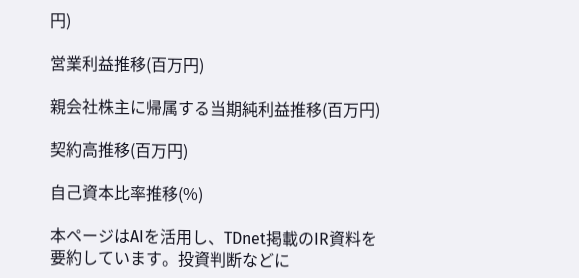円)

営業利益推移(百万円)

親会社株主に帰属する当期純利益推移(百万円)

契約高推移(百万円)

自己資本比率推移(%)

本ページはAIを活用し、TDnet掲載のIR資料を要約しています。投資判断などに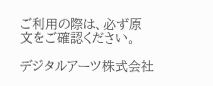ご利用の際は、必ず原文をご確認ください。

デジタルアーツ株式会社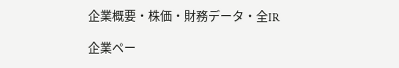企業概要・株価・財務データ・全IR

企業ペー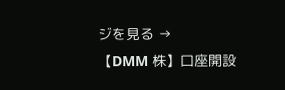ジを見る →
【DMM 株】口座開設